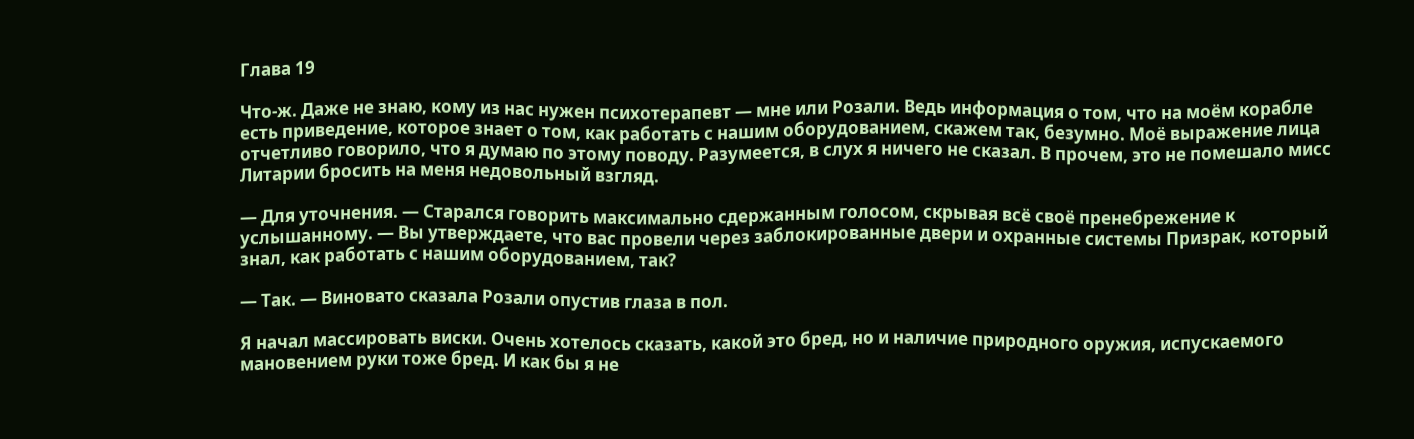Глава 19

Что-ж. Даже не знаю, кому из нас нужен психотерапевт — мне или Розали. Ведь информация о том, что на моём корабле есть приведение, которое знает о том, как работать с нашим оборудованием, скажем так, безумно. Моё выражение лица отчетливо говорило, что я думаю по этому поводу. Разумеется, в слух я ничего не сказал. В прочем, это не помешало мисс Литарии бросить на меня недовольный взгляд.

— Для уточнения. — Старался говорить максимально сдержанным голосом, скрывая всё своё пренебрежение к услышанному. — Вы утверждаете, что вас провели через заблокированные двери и охранные системы Призрак, который знал, как работать с нашим оборудованием, так?

— Так. — Виновато сказала Розали опустив глаза в пол.

Я начал массировать виски. Очень хотелось сказать, какой это бред, но и наличие природного оружия, испускаемого мановением руки тоже бред. И как бы я не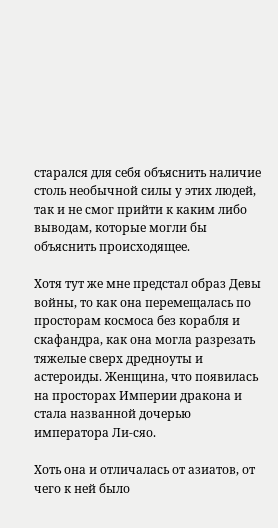старался для себя объяснить наличие столь необычной силы у этих людей, так и не смог прийти к каким либо выводам, которые могли бы объяснить происходящее.

Хотя тут же мне предстал образ Девы войны, то как она перемещалась по просторам космоса без корабля и скафандра, как она могла разрезать тяжелые сверх дредноуты и астероиды. Женщина, что появилась на просторах Империи дракона и стала названной дочерью императора Ли-сяо.

Хоть она и отличалась от азиатов, от чего к ней было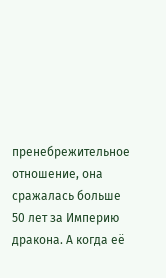пренебрежительное отношение, она сражалась больше 50 лет за Империю дракона. А когда её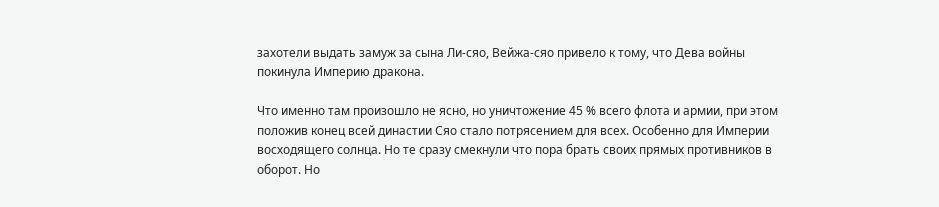захотели выдать замуж за сына Ли-сяо, Вейжа-сяо привело к тому, что Дева войны покинула Империю дракона.

Что именно там произошло не ясно, но уничтожение 45 % всего флота и армии, при этом положив конец всей династии Сяо стало потрясением для всех. Особенно для Империи восходящего солнца. Но те сразу смекнули что пора брать своих прямых противников в оборот. Но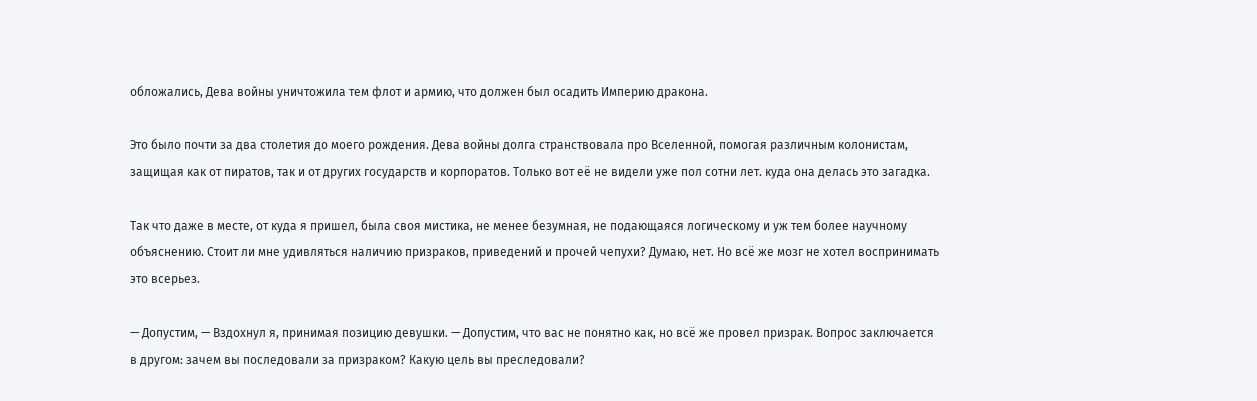обложались, Дева войны уничтожила тем флот и армию, что должен был осадить Империю дракона.

Это было почти за два столетия до моего рождения. Дева войны долга странствовала про Вселенной, помогая различным колонистам, защищая как от пиратов, так и от других государств и корпоратов. Только вот её не видели уже пол сотни лет. куда она делась это загадка.

Так что даже в месте, от куда я пришел, была своя мистика, не менее безумная, не подающаяся логическому и уж тем более научному объяснению. Стоит ли мне удивляться наличию призраков, приведений и прочей чепухи? Думаю, нет. Но всё же мозг не хотел воспринимать это всерьез.

— Допустим, — Вздохнул я, принимая позицию девушки. — Допустим, что вас не понятно как, но всё же провел призрак. Вопрос заключается в другом: зачем вы последовали за призраком? Какую цель вы преследовали?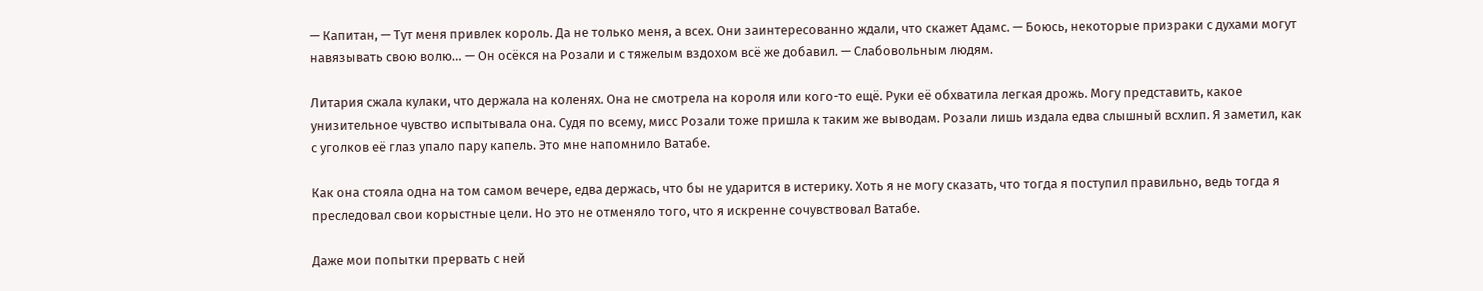— Капитан, — Тут меня привлек король. Да не только меня, а всех. Они заинтересованно ждали, что скажет Адамс. — Боюсь, некоторые призраки с духами могут навязывать свою волю… — Он осёкся на Розали и с тяжелым вздохом всё же добавил. — Слабовольным людям.

Литария сжала кулаки, что держала на коленях. Она не смотрела на короля или кого-то ещё. Руки её обхватила легкая дрожь. Могу представить, какое унизительное чувство испытывала она. Судя по всему, мисс Розали тоже пришла к таким же выводам. Розали лишь издала едва слышный всхлип. Я заметил, как с уголков её глаз упало пару капель. Это мне напомнило Ватабе.

Как она стояла одна на том самом вечере, едва держась, что бы не ударится в истерику. Хоть я не могу сказать, что тогда я поступил правильно, ведь тогда я преследовал свои корыстные цели. Но это не отменяло того, что я искренне сочувствовал Ватабе.

Даже мои попытки прервать с ней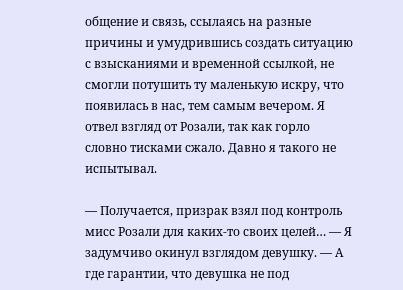общение и связь, ссылаясь на разные причины и умудрившись создать ситуацию с взысканиями и временной ссылкой, не смогли потушить ту маленькую искру, что появилась в нас, тем самым вечером. Я отвел взгляд от Розали, так как горло словно тисками сжало. Давно я такого не испытывал.

— Получается, призрак взял под контроль мисс Розали для каких-то своих целей… — Я задумчиво окинул взглядом девушку. — А где гарантии, что девушка не под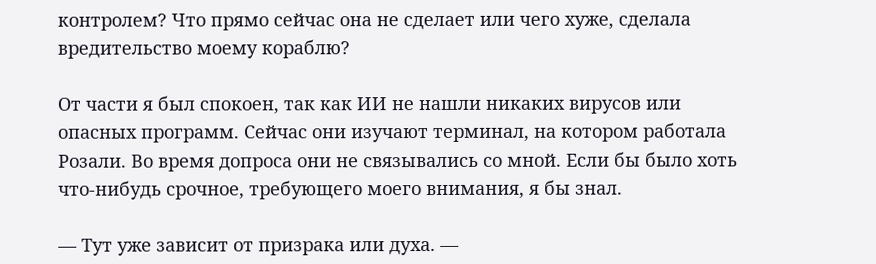контролем? Что прямо сейчас она не сделает или чего хуже, сделала вредительство моему кораблю?

От части я был спокоен, так как ИИ не нашли никаких вирусов или опасных программ. Сейчас они изучают терминал, на котором работала Розали. Во время допроса они не связывались со мной. Если бы было хоть что-нибудь срочное, требующего моего внимания, я бы знал.

— Тут уже зависит от призрака или духа. —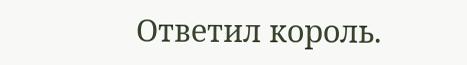Ответил король.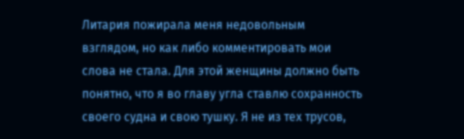Литария пожирала меня недовольным взглядом, но как либо комментировать мои слова не стала. Для этой женщины должно быть понятно, что я во главу угла ставлю сохранность своего судна и свою тушку. Я не из тех трусов,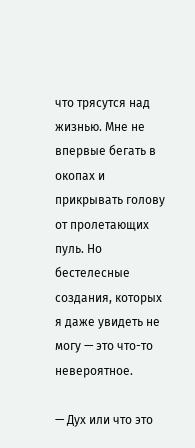что трясутся над жизнью. Мне не впервые бегать в окопах и прикрывать голову от пролетающих пуль. Но бестелесные создания, которых я даже увидеть не могу — это что-то невероятное.

— Дух или что это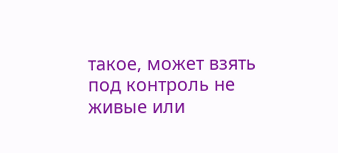такое, может взять под контроль не живые или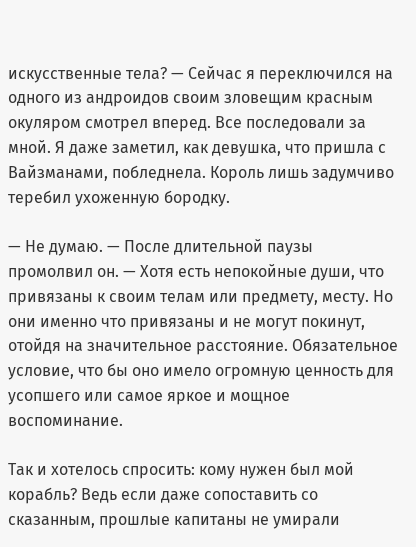искусственные тела? — Сейчас я переключился на одного из андроидов своим зловещим красным окуляром смотрел вперед. Все последовали за мной. Я даже заметил, как девушка, что пришла с Вайзманами, побледнела. Король лишь задумчиво теребил ухоженную бородку.

— Не думаю. — После длительной паузы промолвил он. — Хотя есть непокойные души, что привязаны к своим телам или предмету, месту. Но они именно что привязаны и не могут покинут, отойдя на значительное расстояние. Обязательное условие, что бы оно имело огромную ценность для усопшего или самое яркое и мощное воспоминание.

Так и хотелось спросить: кому нужен был мой корабль? Ведь если даже сопоставить со сказанным, прошлые капитаны не умирали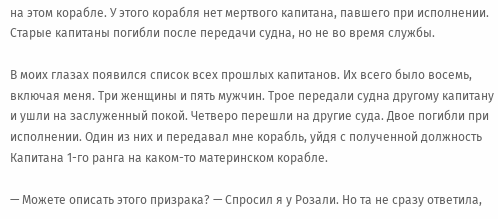на этом корабле. У этого корабля нет мертвого капитана, павшего при исполнении. Старые капитаны погибли после передачи судна, но не во время службы.

В моих глазах появился список всех прошлых капитанов. Их всего было восемь, включая меня. Три женщины и пять мужчин. Трое передали судна другому капитану и ушли на заслуженный покой. Четверо перешли на другие суда. Двое погибли при исполнении. Один из них и передавал мне корабль, уйдя с полученной должность Капитана 1-го ранга на каком-то материнском корабле.

— Можете описать этого призрака? — Спросил я у Розали. Но та не сразу ответила,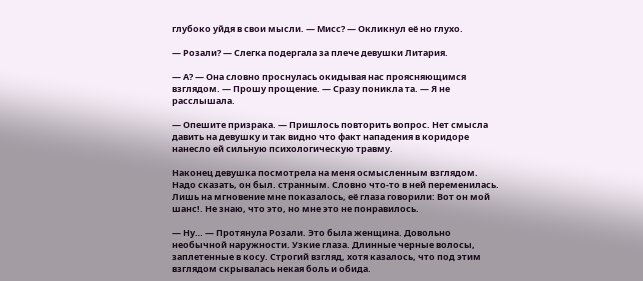глубоко уйдя в свои мысли. — Мисс? — Окликнул её но глухо.

— Розали? — Слегка подергала за плече девушки Литария.

— А? — Она словно проснулась окидывая нас проясняющимся взглядом. — Прошу прощение. — Сразу поникла та. — Я не расслышала.

— Опешите призрака. — Пришлось повторить вопрос. Нет смысла давить на девушку и так видно что факт нападения в коридоре нанесло ей сильную психологическую травму.

Наконец девушка посмотрела на меня осмысленным взглядом. Надо сказать, он был. странным. Словно что-то в ней переменилась. Лишь на мгновение мне показалось, её глаза говорили: Вот он мой шанс!. Не знаю, что это, но мне это не понравилось.

— Ну… — Протянула Розали. Это была женщина. Довольно необычной наружности. Узкие глаза. Длинные черные волосы, заплетенные в косу. Строгий взгляд, хотя казалось, что под этим взглядом скрывалась некая боль и обида.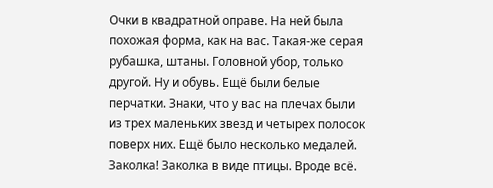Очки в квадратной оправе. На ней была похожая форма, как на вас. Такая-же серая рубашка, штаны. Головной убор, только другой. Ну и обувь. Ещё были белые перчатки. Знаки, что у вас на плечах были из трех маленьких звезд и четырех полосок поверх них. Ещё было несколько медалей. Заколка! Заколка в виде птицы. Вроде всё.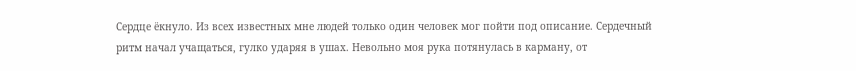Сердце ёкнуло. Из всех известных мне людей только один человек мог пойти под описание. Сердечный ритм начал учащаться, гулко ударяя в ушах. Невольно моя рука потянулась в карману, от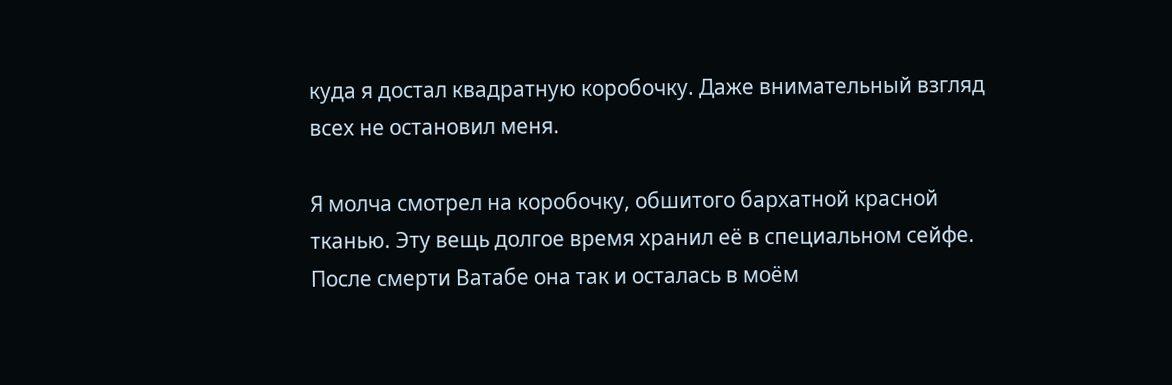куда я достал квадратную коробочку. Даже внимательный взгляд всех не остановил меня.

Я молча смотрел на коробочку, обшитого бархатной красной тканью. Эту вещь долгое время хранил её в специальном сейфе. После смерти Ватабе она так и осталась в моём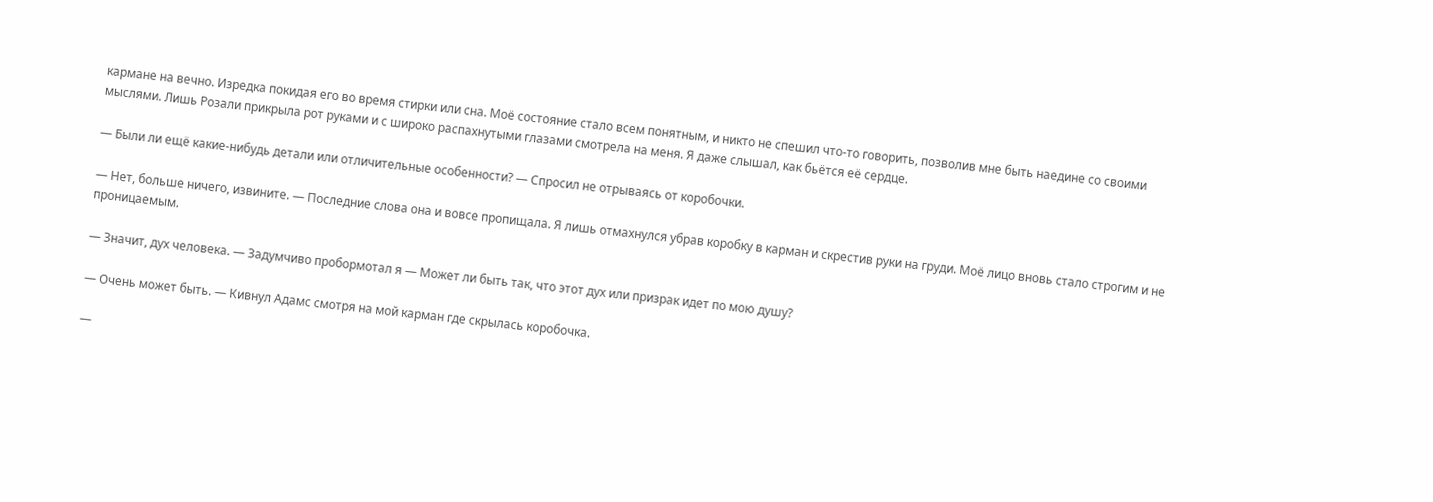кармане на вечно. Изредка покидая его во время стирки или сна. Моё состояние стало всем понятным, и никто не спешил что-то говорить, позволив мне быть наедине со своими мыслями. Лишь Розали прикрыла рот руками и с широко распахнутыми глазами смотрела на меня. Я даже слышал, как бьётся её сердце.

— Были ли ещё какие-нибудь детали или отличительные особенности? — Спросил не отрываясь от коробочки.

— Нет, больше ничего, извините. — Последние слова она и вовсе пропищала. Я лишь отмахнулся убрав коробку в карман и скрестив руки на груди. Моё лицо вновь стало строгим и не проницаемым.

— Значит, дух человека. — Задумчиво пробормотал я — Может ли быть так, что этот дух или призрак идет по мою душу?

— Очень может быть. — Кивнул Адамс смотря на мой карман где скрылась коробочка.

—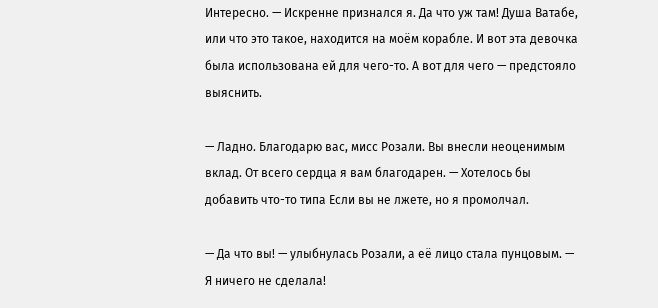Интересно. — Искренне признался я. Да что уж там! Душа Ватабе, или что это такое, находится на моём корабле. И вот эта девочка была использована ей для чего-то. А вот для чего — предстояло выяснить.

— Ладно. Благодарю вас, мисс Розали. Вы внесли неоценимым вклад. От всего сердца я вам благодарен. — Хотелось бы добавить что-то типа Если вы не лжете, но я промолчал.

— Да что вы! — улыбнулась Розали, а её лицо стала пунцовым. — Я ничего не сделала!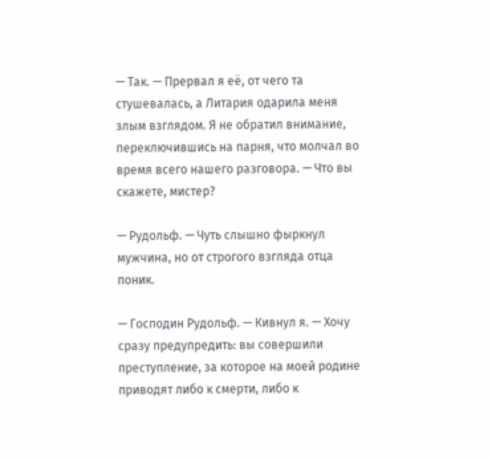— Так. — Прервал я её, от чего та стушевалась, а Литария одарила меня злым взглядом. Я не обратил внимание, переключившись на парня, что молчал во время всего нашего разговора. — Что вы скажете, мистер?

— Рудольф. — Чуть слышно фыркнул мужчина, но от строгого взгляда отца поник.

— Господин Рудольф. — Кивнул я. — Хочу сразу предупредить: вы совершили преступление, за которое на моей родине приводят либо к смерти, либо к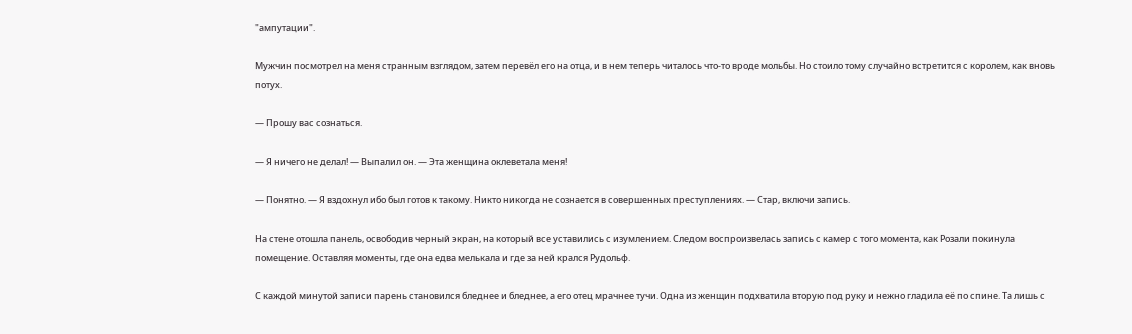"ампутации".

Мужчин посмотрел на меня странным взглядом, затем перевёл его на отца, и в нем теперь читалось что-то вроде мольбы. Но стоило тому случайно встретится с королем, как вновь потух.

— Прошу вас сознаться.

— Я ничего не делал! — Выпалил он. — Эта женщина оклеветала меня!

— Понятно. — Я вздохнул ибо был готов к такому. Никто никогда не сознается в совершенных преступлениях. — Стар, включи запись.

На стене отошла панель, освободив черный экран, на который все уставились с изумлением. Следом воспроизвелась запись с камер с того момента, как Розали покинула помещение. Оставляя моменты, где она едва мелькала и где за ней крался Рудольф.

С каждой минутой записи парень становился бледнее и бледнее, а его отец мрачнее тучи. Одна из женщин подхватила вторую под руку и нежно гладила её по спине. Та лишь с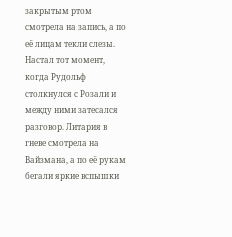закрытым ртом смотрела на запись, а по её лицам текли слезы. Настал тот момент, когда Рудольф столкнулся с Розали и между ними затесался разговор. Литария в гневе смотрела на Вайзмана, а по её рукам бегали яркие вспышки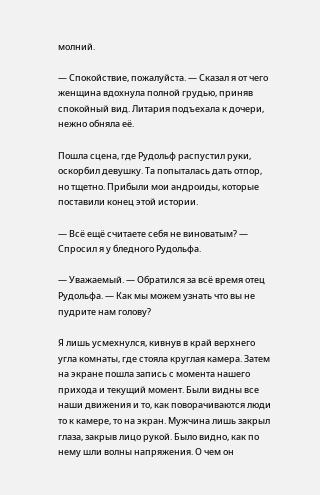молний.

— Спокойствие, пожалуйста. — Сказал я от чего женщина вдохнула полной грудью, приняв спокойный вид. Литария подъехала к дочери, нежно обняла её.

Пошла сцена, где Рудольф распустил руки, оскорбил девушку. Та попыталась дать отпор, но тщетно. Прибыли мои андроиды, которые поставили конец этой истории.

— Всё ещё считаете себя не виноватым? — Спросил я у бледного Рудольфа.

— Уважаемый. — Обратился за всё время отец Рудольфа. — Как мы можем узнать что вы не пудрите нам голову?

Я лишь усмехнулся, кивнув в край верхнего угла комнаты, где стояла круглая камера. Затем на экране пошла запись с момента нашего прихода и текущий момент. Были видны все наши движения и то, как поворачиваются люди то к камере, то на экран. Мужчина лишь закрыл глаза, закрыв лицо рукой. Было видно, как по нему шли волны напряжения. О чем он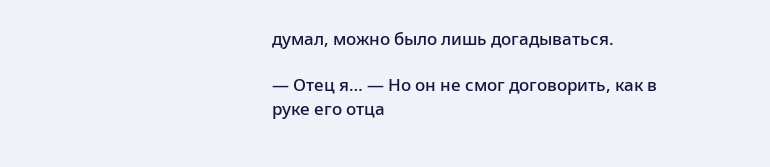думал, можно было лишь догадываться.

— Отец я… — Но он не смог договорить, как в руке его отца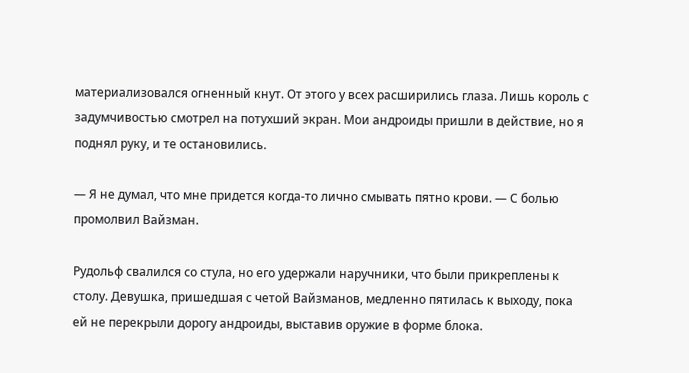материализовался огненный кнут. От этого у всех расширились глаза. Лишь король с задумчивостью смотрел на потухший экран. Мои андроиды пришли в действие, но я поднял руку, и те остановились.

— Я не думал, что мне придется когда-то лично смывать пятно крови. — С болью промолвил Вайзман.

Рудольф свалился со стула, но его удержали наручники, что были прикреплены к столу. Девушка, пришедшая с четой Вайзманов, медленно пятилась к выходу, пока ей не перекрыли дорогу андроиды, выставив оружие в форме блока.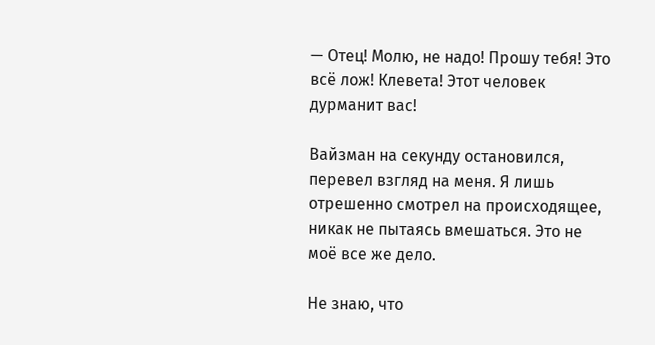— Отец! Молю, не надо! Прошу тебя! Это всё лож! Клевета! Этот человек дурманит вас!

Вайзман на секунду остановился, перевел взгляд на меня. Я лишь отрешенно смотрел на происходящее, никак не пытаясь вмешаться. Это не моё все же дело.

Не знаю, что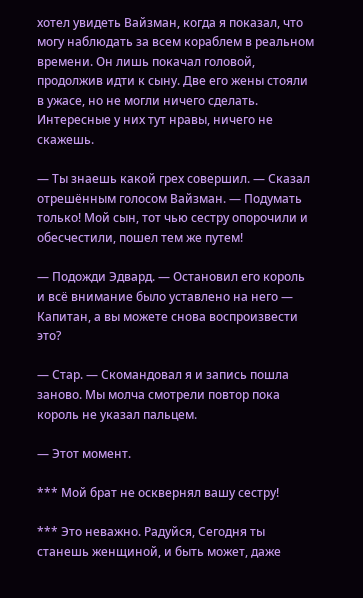хотел увидеть Вайзман, когда я показал, что могу наблюдать за всем кораблем в реальном времени. Он лишь покачал головой, продолжив идти к сыну. Две его жены стояли в ужасе, но не могли ничего сделать. Интересные у них тут нравы, ничего не скажешь.

— Ты знаешь какой грех совершил. — Сказал отрешённым голосом Вайзман. — Подумать только! Мой сын, тот чью сестру опорочили и обесчестили, пошел тем же путем!

— Подожди Эдвард. — Остановил его король и всё внимание было уставлено на него — Капитан, а вы можете снова воспроизвести это?

— Стар. — Скомандовал я и запись пошла заново. Мы молча смотрели повтор пока король не указал пальцем.

— Этот момент.

*** Мой брат не осквернял вашу сестру!

*** Это неважно. Радуйся, Сегодня ты станешь женщиной, и быть может, даже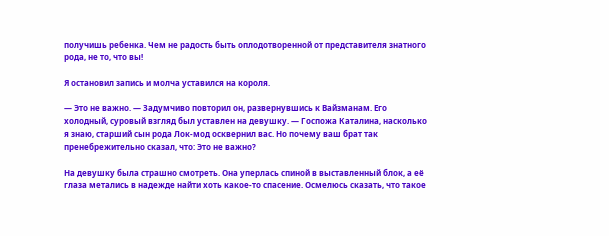получишь ребенка. Чем не радость быть оплодотворенной от представителя знатного рода, не то, что вы!

Я остановил запись и молча уставился на короля.

— Это не важно. — Задумчиво повторил он, развернувшись к Вайзманам. Его холодный, суровый взгляд был уставлен на девушку. — Госпожа Каталина, насколько я знаю, старший сын рода Лок-мод осквернил вас. Но почему ваш брат так пренебрежительно сказал, что: Это не важно?

На девушку была страшно смотреть. Она уперлась спиной в выставленный блок, а её глаза метались в надежде найти хоть какое-то спасение. Осмелюсь сказать, что такое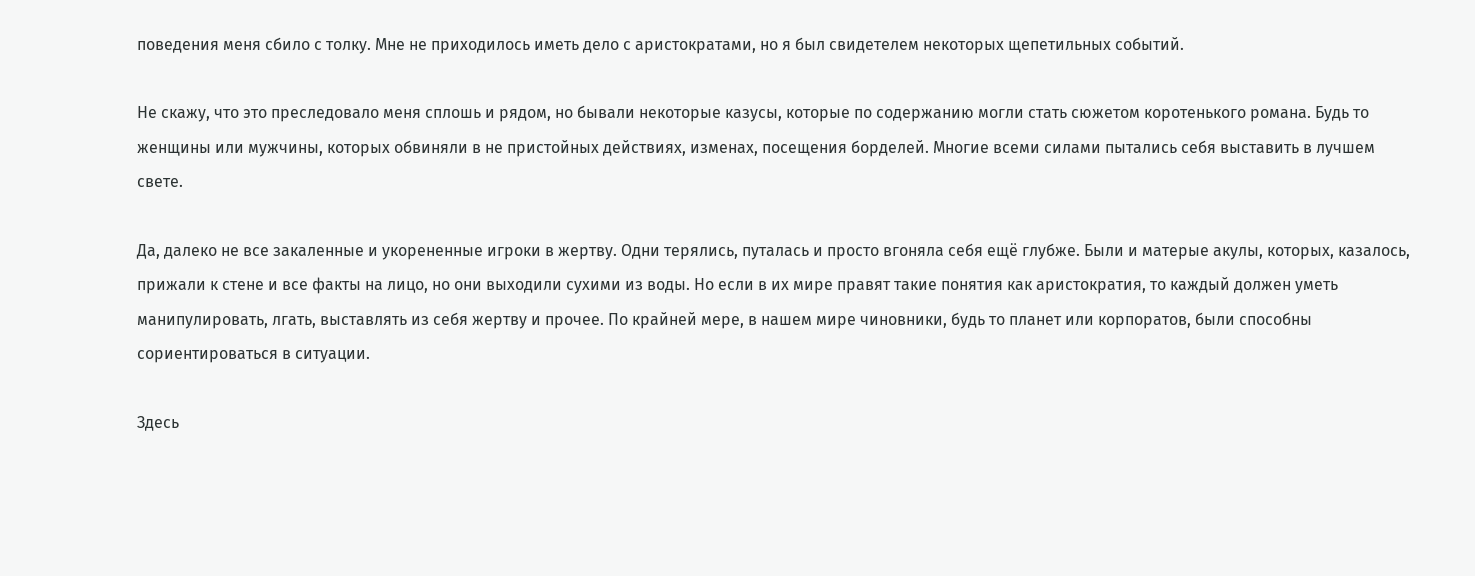поведения меня сбило с толку. Мне не приходилось иметь дело с аристократами, но я был свидетелем некоторых щепетильных событий.

Не скажу, что это преследовало меня сплошь и рядом, но бывали некоторые казусы, которые по содержанию могли стать сюжетом коротенького романа. Будь то женщины или мужчины, которых обвиняли в не пристойных действиях, изменах, посещения борделей. Многие всеми силами пытались себя выставить в лучшем свете.

Да, далеко не все закаленные и укорененные игроки в жертву. Одни терялись, путалась и просто вгоняла себя ещё глубже. Были и матерые акулы, которых, казалось, прижали к стене и все факты на лицо, но они выходили сухими из воды. Но если в их мире правят такие понятия как аристократия, то каждый должен уметь манипулировать, лгать, выставлять из себя жертву и прочее. По крайней мере, в нашем мире чиновники, будь то планет или корпоратов, были способны сориентироваться в ситуации.

Здесь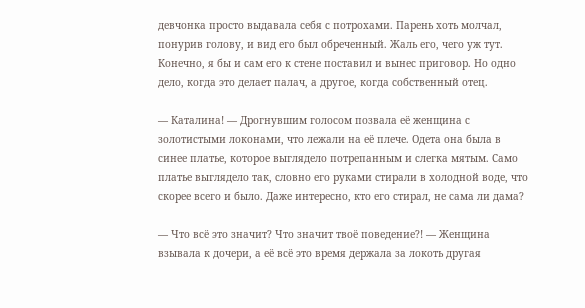девчонка просто выдавала себя с потрохами. Парень хоть молчал, понурив голову, и вид его был обреченный. Жаль его, чего уж тут. Конечно, я бы и сам его к стене поставил и вынес приговор. Но одно дело, когда это делает палач, а другое, когда собственный отец.

— Каталина! — Дрогнувшим голосом позвала её женщина с золотистыми локонами, что лежали на её плече. Одета она была в синее платье, которое выглядело потрепанным и слегка мятым. Само платье выглядело так, словно его руками стирали в холодной воде, что скорее всего и было. Даже интересно, кто его стирал, не сама ли дама?

— Что всё это значит? Что значит твоё поведение?! — Женщина взывала к дочери, а её всё это время держала за локоть другая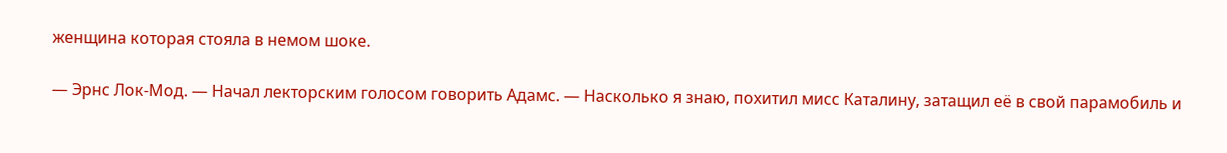женщина которая стояла в немом шоке.

— Эрнс Лок-Мод. — Начал лекторским голосом говорить Адамс. — Насколько я знаю, похитил мисс Каталину, затащил её в свой парамобиль и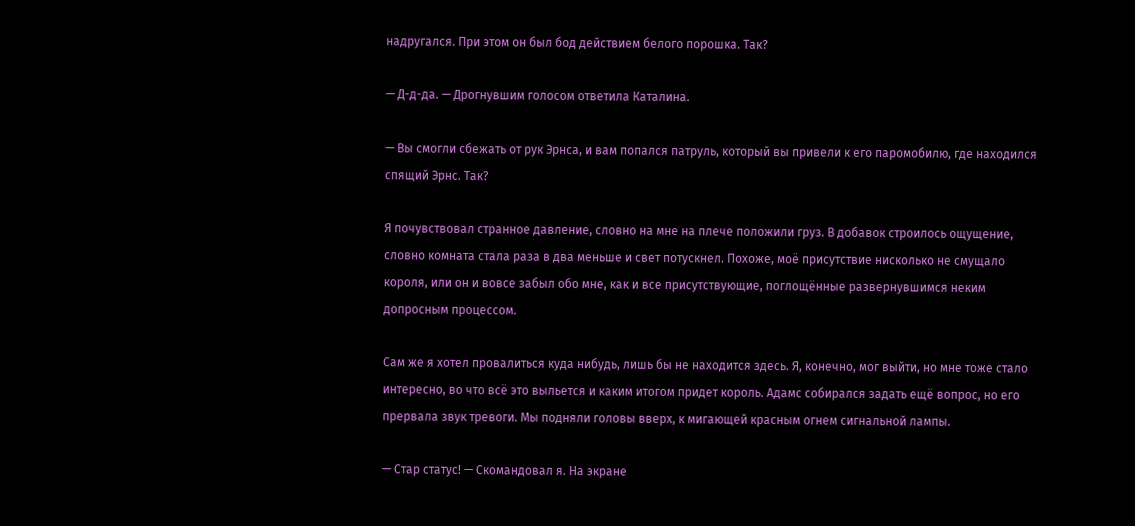надругался. При этом он был бод действием белого порошка. Так?

— Д-д-да. — Дрогнувшим голосом ответила Каталина.

— Вы смогли сбежать от рук Эрнса, и вам попался патруль, который вы привели к его паромобилю, где находился спящий Эрнс. Так?

Я почувствовал странное давление, словно на мне на плече положили груз. В добавок строилось ощущение, словно комната стала раза в два меньше и свет потускнел. Похоже, моё присутствие нисколько не смущало короля, или он и вовсе забыл обо мне, как и все присутствующие, поглощённые развернувшимся неким допросным процессом.

Сам же я хотел провалиться куда нибудь, лишь бы не находится здесь. Я, конечно, мог выйти, но мне тоже стало интересно, во что всё это выльется и каким итогом придет король. Адамс собирался задать ещё вопрос, но его прервала звук тревоги. Мы подняли головы вверх, к мигающей красным огнем сигнальной лампы.

— Стар статус! — Скомандовал я. На экране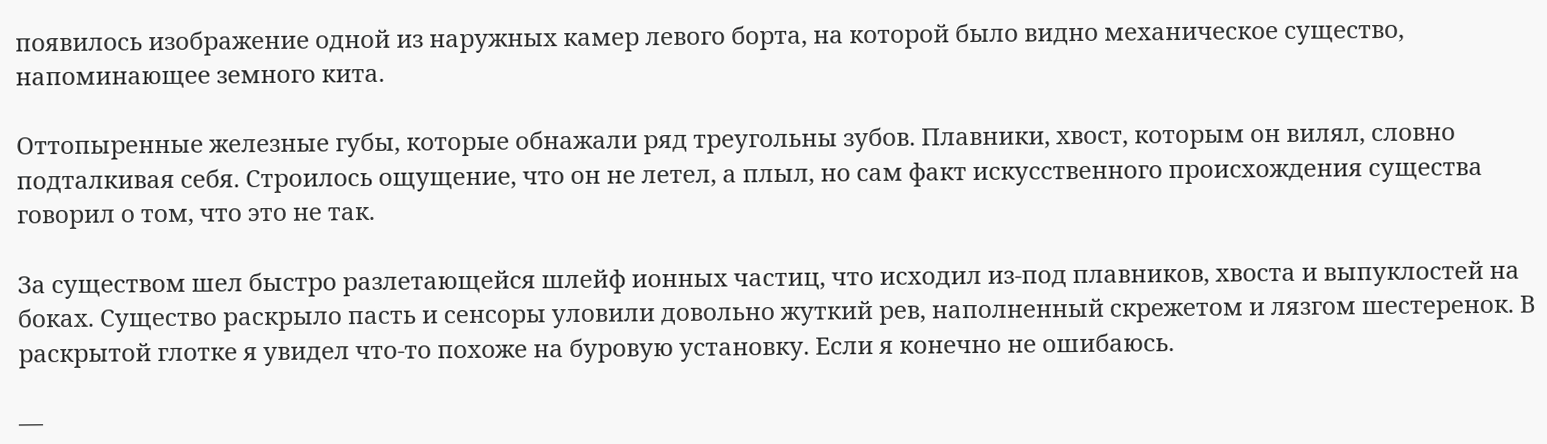появилось изображение одной из наружных камер левого борта, на которой было видно механическое существо, напоминающее земного кита.

Оттопыренные железные губы, которые обнажали ряд треугольны зубов. Плавники, хвост, которым он вилял, словно подталкивая себя. Строилось ощущение, что он не летел, а плыл, но сам факт искусственного происхождения существа говорил о том, что это не так.

За существом шел быстро разлетающейся шлейф ионных частиц, что исходил из-под плавников, хвоста и выпуклостей на боках. Существо раскрыло пасть и сенсоры уловили довольно жуткий рев, наполненный скрежетом и лязгом шестеренок. В раскрытой глотке я увидел что-то похоже на буровую установку. Если я конечно не ошибаюсь.

—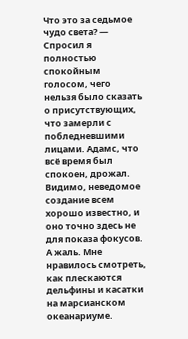Что это за седьмое чудо света? — Спросил я полностью спокойным голосом, чего нельзя было сказать о присутствующих, что замерли с побледневшими лицами. Адамс, что всё время был спокоен, дрожал. Видимо, неведомое создание всем хорошо известно, и оно точно здесь не для показа фокусов. А жаль. Мне нравилось смотреть, как плескаются дельфины и касатки на марсианском океанариуме.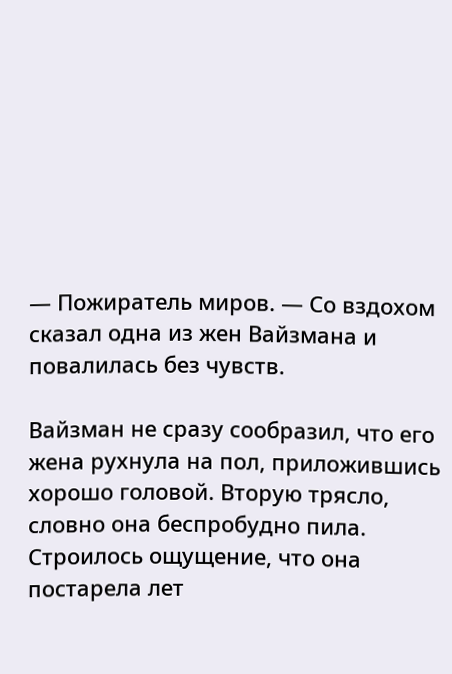— Пожиратель миров. — Со вздохом сказал одна из жен Вайзмана и повалилась без чувств.

Вайзман не сразу сообразил, что его жена рухнула на пол, приложившись хорошо головой. Вторую трясло, словно она беспробудно пила. Строилось ощущение, что она постарела лет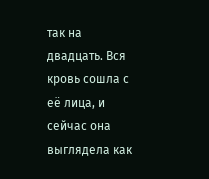так на двадцать. Вся кровь сошла с её лица, и сейчас она выглядела как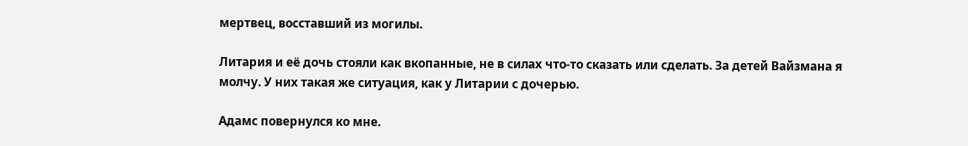мертвец, восставший из могилы.

Литария и её дочь стояли как вкопанные, не в силах что-то сказать или сделать. За детей Вайзмана я молчу. У них такая же ситуация, как у Литарии с дочерью.

Адамс повернулся ко мне.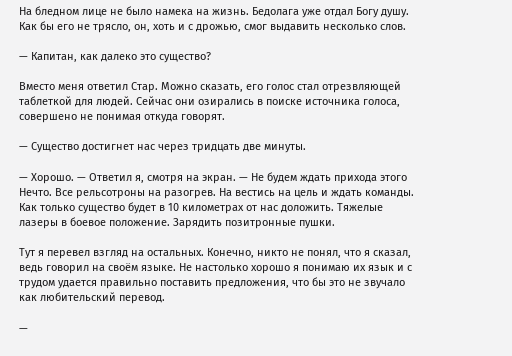На бледном лице не было намека на жизнь. Бедолага уже отдал Богу душу. Как бы его не трясло, он, хоть и с дрожью, смог выдавить несколько слов.

— Капитан, как далеко это существо?

Вместо меня ответил Стар. Можно сказать, его голос стал отрезвляющей таблеткой для людей. Сейчас они озирались в поиске источника голоса, совершено не понимая откуда говорят.

— Существо достигнет нас через тридцать две минуты.

— Хорошо. — Ответил я, смотря на экран. — Не будем ждать прихода этого Нечто. Все рельсотроны на разогрев. На вестись на цель и ждать команды. Как только существо будет в 10 километрах от нас доложить. Тяжелые лазеры в боевое положение. Зарядить позитронные пушки.

Тут я перевел взгляд на остальных. Конечно, никто не понял, что я сказал, ведь говорил на своём языке. Не настолько хорошо я понимаю их язык и с трудом удается правильно поставить предложения, что бы это не звучало как любительский перевод.

—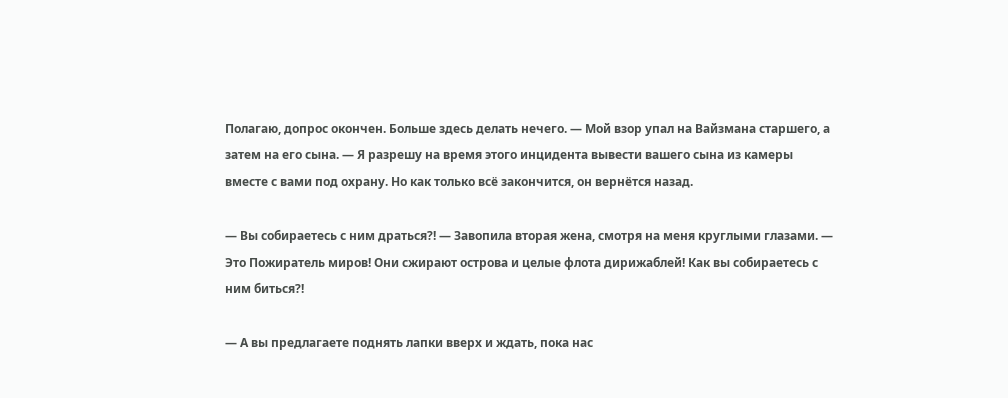Полагаю, допрос окончен. Больше здесь делать нечего. — Мой взор упал на Вайзмана старшего, а затем на его сына. — Я разрешу на время этого инцидента вывести вашего сына из камеры вместе с вами под охрану. Но как только всё закончится, он вернётся назад.

— Вы собираетесь с ним драться?! — Завопила вторая жена, смотря на меня круглыми глазами. — Это Пожиратель миров! Они сжирают острова и целые флота дирижаблей! Как вы собираетесь с ним биться?!

— А вы предлагаете поднять лапки вверх и ждать, пока нас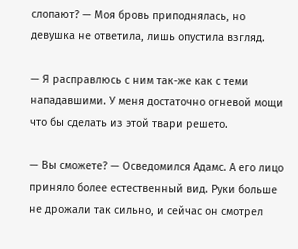слопают? — Моя бровь приподнялась, но девушка не ответила, лишь опустила взгляд.

— Я расправлюсь с ним так-же как с теми нападавшими. У меня достаточно огневой мощи что бы сделать из этой твари решето.

— Вы сможете? — Осведомился Адамс. А его лицо приняло более естественный вид. Руки больше не дрожали так сильно, и сейчас он смотрел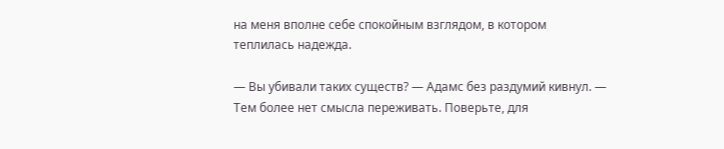на меня вполне себе спокойным взглядом, в котором теплилась надежда.

— Вы убивали таких существ? — Адамс без раздумий кивнул. — Тем более нет смысла переживать. Поверьте, для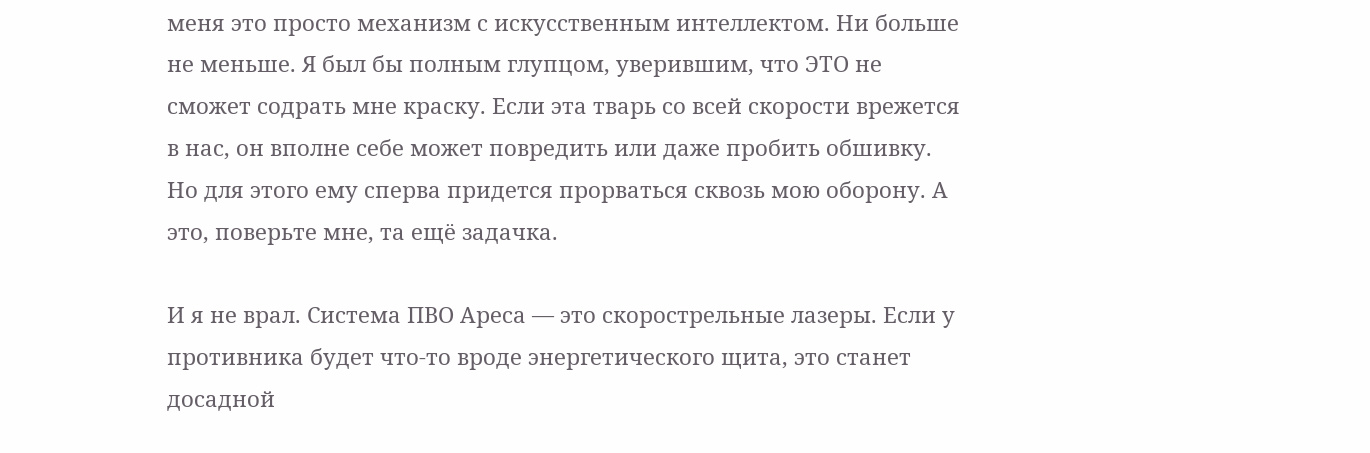меня это просто механизм с искусственным интеллектом. Ни больше не меньше. Я был бы полным глупцом, уверившим, что ЭТО не сможет содрать мне краску. Если эта тварь со всей скорости врежется в нас, он вполне себе может повредить или даже пробить обшивку. Но для этого ему сперва придется прорваться сквозь мою оборону. А это, поверьте мне, та ещё задачка.

И я не врал. Система ПВО Ареса — это скорострельные лазеры. Если у противника будет что-то вроде энергетического щита, это станет досадной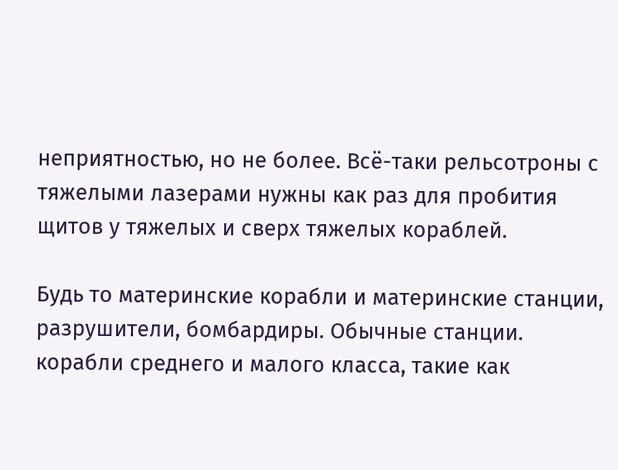неприятностью, но не более. Всё-таки рельсотроны с тяжелыми лазерами нужны как раз для пробития щитов у тяжелых и сверх тяжелых кораблей.

Будь то материнские корабли и материнские станции, разрушители, бомбардиры. Обычные станции. корабли среднего и малого класса, такие как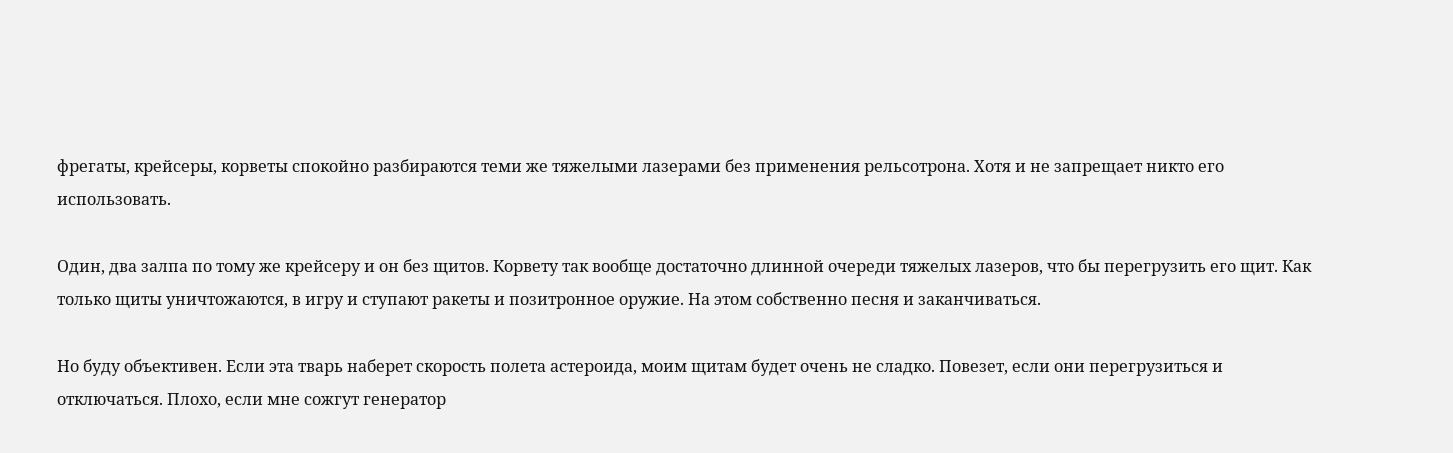фрегаты, крейсеры, корветы спокойно разбираются теми же тяжелыми лазерами без применения рельсотрона. Хотя и не запрещает никто его использовать.

Один, два залпа по тому же крейсеру и он без щитов. Корвету так вообще достаточно длинной очереди тяжелых лазеров, что бы перегрузить его щит. Как только щиты уничтожаются, в игру и ступают ракеты и позитронное оружие. На этом собственно песня и заканчиваться.

Но буду объективен. Если эта тварь наберет скорость полета астероида, моим щитам будет очень не сладко. Повезет, если они перегрузиться и отключаться. Плохо, если мне сожгут генератор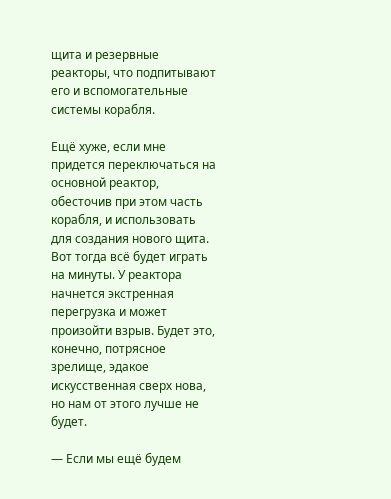щита и резервные реакторы, что подпитывают его и вспомогательные системы корабля.

Ещё хуже, если мне придется переключаться на основной реактор, обесточив при этом часть корабля, и использовать для создания нового щита. Вот тогда всё будет играть на минуты. У реактора начнется экстренная перегрузка и может произойти взрыв. Будет это, конечно, потрясное зрелище, эдакое искусственная сверх нова, но нам от этого лучше не будет.

— Если мы ещё будем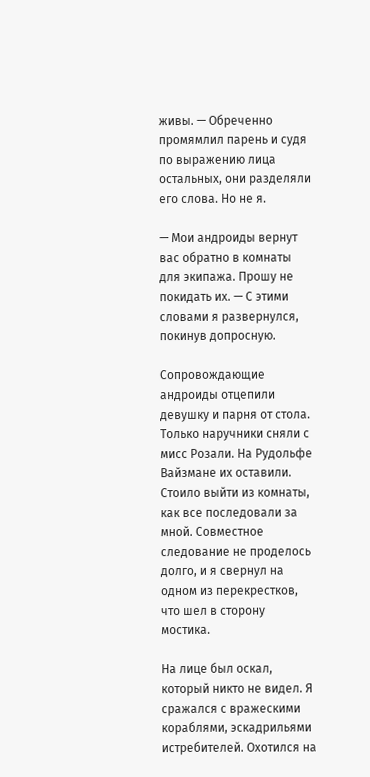живы. — Обреченно промямлил парень и судя по выражению лица остальных, они разделяли его слова. Но не я.

— Мои андроиды вернут вас обратно в комнаты для экипажа. Прошу не покидать их. — С этими словами я развернулся, покинув допросную.

Сопровождающие андроиды отцепили девушку и парня от стола. Только наручники сняли с мисс Розали. На Рудольфе Вайзмане их оставили. Стоило выйти из комнаты, как все последовали за мной. Совместное следование не проделось долго, и я свернул на одном из перекрестков, что шел в сторону мостика.

На лице был оскал, который никто не видел. Я сражался с вражескими кораблями, эскадрильями истребителей. Охотился на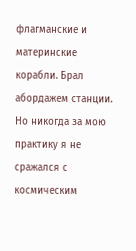флагманские и материнские корабли. Брал абордажем станции. Но никогда за мою практику я не сражался с космическим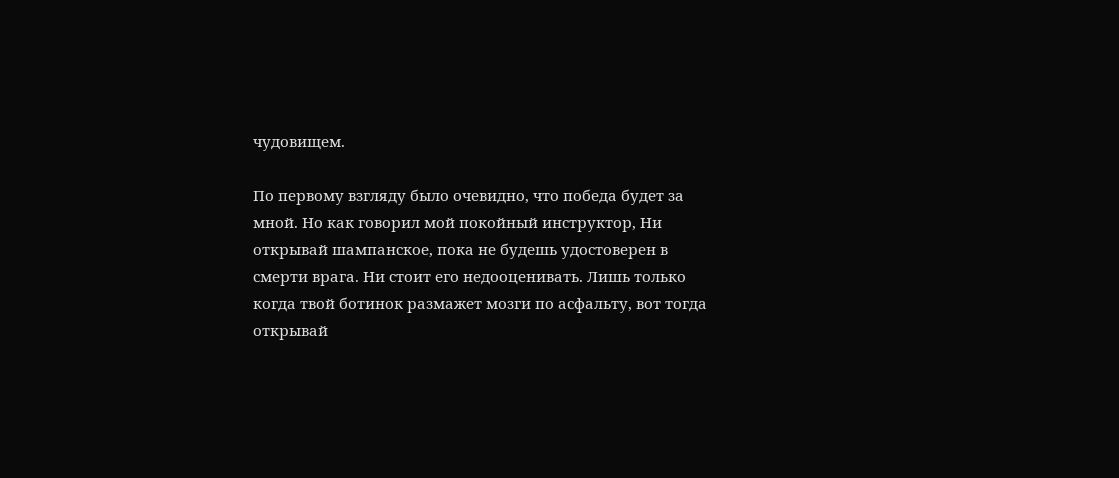чудовищем.

По первому взгляду было очевидно, что победа будет за мной. Но как говорил мой покойный инструктор, Ни открывай шампанское, пока не будешь удостоверен в смерти врага. Ни стоит его недооценивать. Лишь только когда твой ботинок размажет мозги по асфальту, вот тогда открывай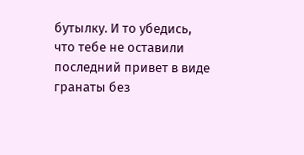бутылку. И то убедись, что тебе не оставили последний привет в виде гранаты без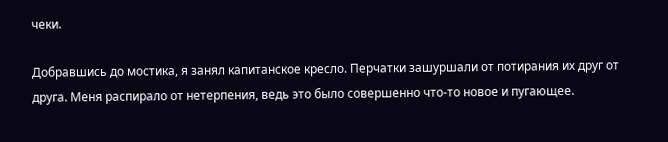чеки.

Добравшись до мостика, я занял капитанское кресло. Перчатки зашуршали от потирания их друг от друга. Меня распирало от нетерпения, ведь это было совершенно что-то новое и пугающее.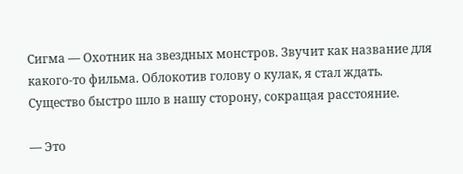Сигма — Охотник на звездных монстров. Звучит как название для какого-то фильма. Облокотив голову о кулак, я стал ждать. Существо быстро шло в нашу сторону, сокращая расстояние.

— Это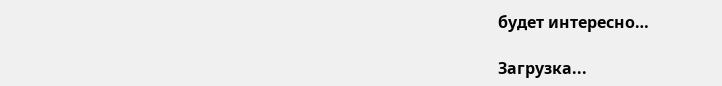будет интересно…

Загрузка...